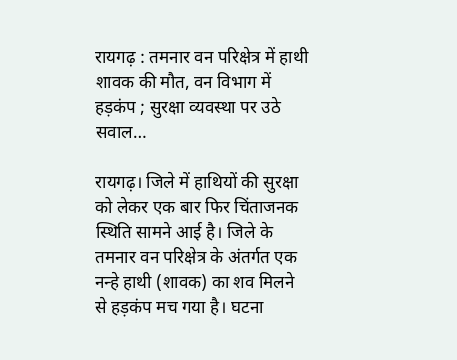रायगढ़ : तमनार वन परिक्षेत्र में हाथी शावक की मौत, वन विभाग में हड़कंप ; सुरक्षा व्यवस्था पर उठे सवाल…

रायगढ़। जिले में हाथियों की सुरक्षा को लेकर एक बार फिर चिंताजनक स्थिति सामने आई है। जिले के तमनार वन परिक्षेत्र के अंतर्गत एक नन्हे हाथी (शावक) का शव मिलने से हड़कंप मच गया है। घटना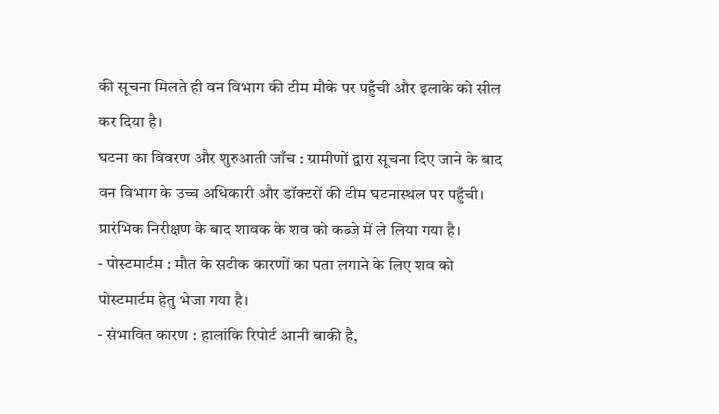की सूचना मिलते ही वन विभाग की टीम मौके पर पहुँची और इलाके को सील कर दिया है।
घटना का विवरण और शुरुआती जाँच : ग्रामीणों द्वारा सूचना दिए जाने के बाद वन विभाग के उच्च अधिकारी और डॉक्टरों की टीम घटनास्थल पर पहुँची। प्रारंभिक निरीक्षण के बाद शावक के शव को कब्जे में ले लिया गया है।
- पोस्टमार्टम : मौत के सटीक कारणों का पता लगाने के लिए शव को पोस्टमार्टम हेतु भेजा गया है।
- संभावित कारण : हालांकि रिपोर्ट आनी बाकी है,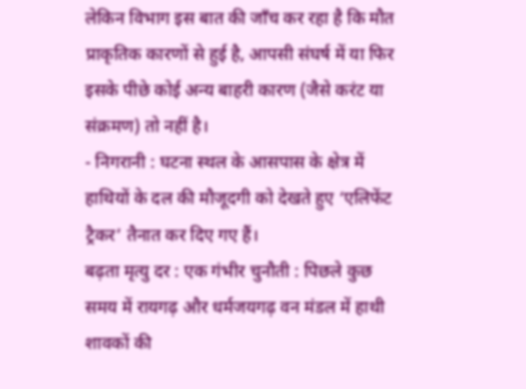लेकिन विभाग इस बात की जाँच कर रहा है कि मौत प्राकृतिक कारणों से हुई है, आपसी संघर्ष में या फिर इसके पीछे कोई अन्य बाहरी कारण (जैसे करंट या संक्रमण) तो नहीं है।
- निगरानी : घटना स्थल के आसपास के क्षेत्र में हाथियों के दल की मौजूदगी को देखते हुए ‘एलिफेंट ट्रैकर’ तैनात कर दिए गए हैं।
बढ़ता मृत्यु दर : एक गंभीर चुनौती : पिछले कुछ समय में रायगढ़ और धर्मजयगढ़ वन मंडल में हाथी शावकों की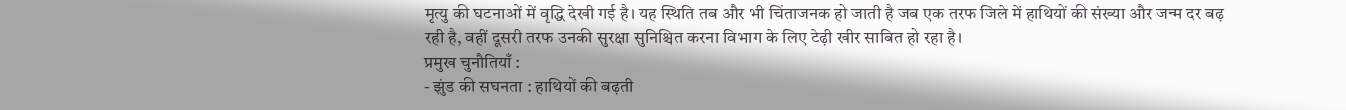मृत्यु की घटनाओं में वृद्धि देखी गई है। यह स्थिति तब और भी चिंताजनक हो जाती है जब एक तरफ जिले में हाथियों की संख्या और जन्म दर बढ़ रही है, वहीं दूसरी तरफ उनकी सुरक्षा सुनिश्चित करना विभाग के लिए टेढ़ी खीर साबित हो रहा है।
प्रमुख चुनौतियाँ :
- झुंड की सघनता : हाथियों की बढ़ती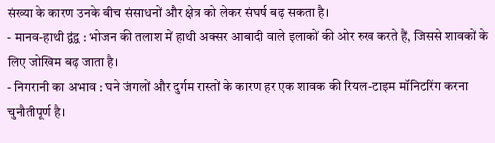संख्या के कारण उनके बीच संसाधनों और क्षेत्र को लेकर संघर्ष बढ़ सकता है।
- मानव-हाथी द्वंद्व : भोजन की तलाश में हाथी अक्सर आबादी वाले इलाकों की ओर रुख करते हैं, जिससे शावकों के लिए जोखिम बढ़ जाता है।
- निगरानी का अभाव : घने जंगलों और दुर्गम रास्तों के कारण हर एक शावक की रियल-टाइम मॉनिटरिंग करना चुनौतीपूर्ण है।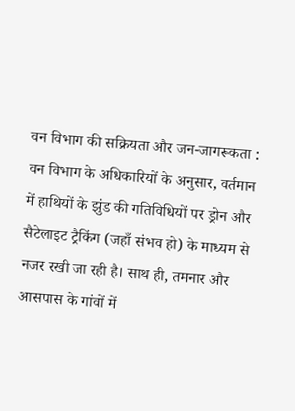वन विभाग की सक्रियता और जन-जागरूकता : वन विभाग के अधिकारियों के अनुसार, वर्तमान में हाथियों के झुंड की गतिविधियों पर ड्रोन और सैटेलाइट ट्रैकिंग (जहाँ संभव हो) के माध्यम से नजर रखी जा रही है। साथ ही, तमनार और आसपास के गांवों में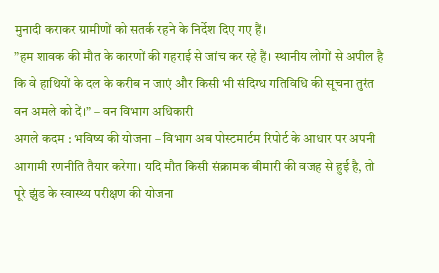मुनादी कराकर ग्रामीणों को सतर्क रहने के निर्देश दिए गए हैं।
”हम शावक की मौत के कारणों की गहराई से जांच कर रहे हैं। स्थानीय लोगों से अपील है कि वे हाथियों के दल के करीब न जाएं और किसी भी संदिग्ध गतिविधि की सूचना तुरंत वन अमले को दें।” – वन विभाग अधिकारी
अगले कदम : भविष्य की योजना – विभाग अब पोस्टमार्टम रिपोर्ट के आधार पर अपनी आगामी रणनीति तैयार करेगा। यदि मौत किसी संक्रामक बीमारी की वजह से हुई है, तो पूरे झुंड के स्वास्थ्य परीक्षण की योजना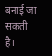बनाई जा सकती है।